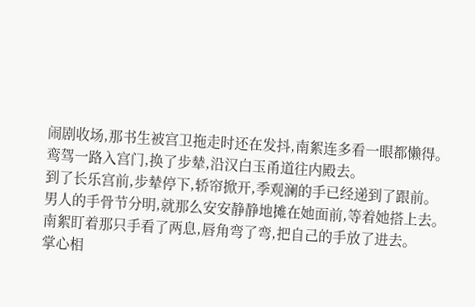闹剧收场,那书生被宫卫拖走时还在发抖,南絮连多看一眼都懒得。
鸾驾一路入宫门,换了步辇,沿汉白玉甬道往内殿去。
到了长乐宫前,步辇停下,轿帘掀开,季观澜的手已经递到了跟前。
男人的手骨节分明,就那么安安静静地摊在她面前,等着她搭上去。
南絮盯着那只手看了两息,唇角弯了弯,把自己的手放了进去。
掌心相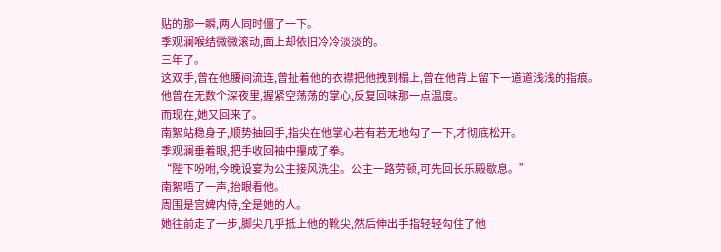贴的那一瞬,两人同时僵了一下。
季观澜喉结微微滚动,面上却依旧冷冷淡淡的。
三年了。
这双手,曾在他腰间流连,曾扯着他的衣襟把他拽到榻上,曾在他背上留下一道道浅浅的指痕。
他曾在无数个深夜里,握紧空荡荡的掌心,反复回味那一点温度。
而现在,她又回来了。
南絮站稳身子,顺势抽回手,指尖在他掌心若有若无地勾了一下,才彻底松开。
季观澜垂着眼,把手收回袖中攥成了拳。
“陛下吩咐,今晚设宴为公主接风洗尘。公主一路劳顿,可先回长乐殿歇息。”
南絮唔了一声,抬眼看他。
周围是宫婢内侍,全是她的人。
她往前走了一步,脚尖几乎抵上他的靴尖,然后伸出手指轻轻勾住了他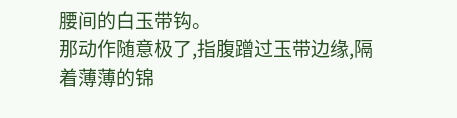腰间的白玉带钩。
那动作随意极了,指腹蹭过玉带边缘,隔着薄薄的锦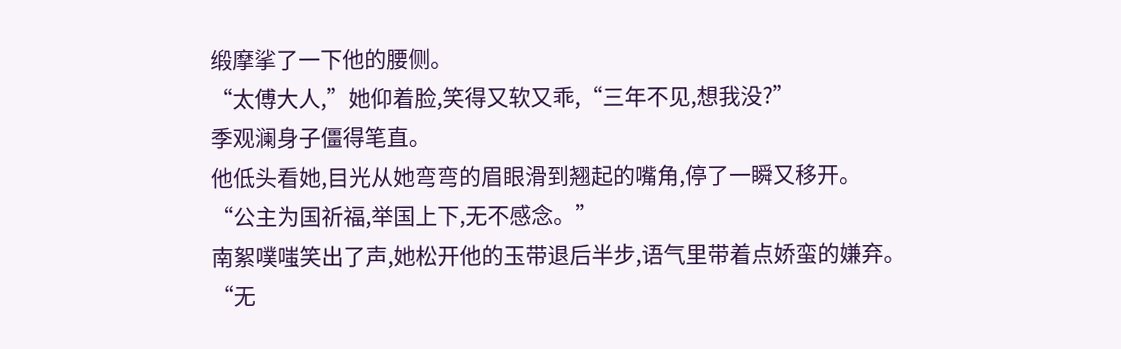缎摩挲了一下他的腰侧。
“太傅大人,”她仰着脸,笑得又软又乖,“三年不见,想我没?”
季观澜身子僵得笔直。
他低头看她,目光从她弯弯的眉眼滑到翘起的嘴角,停了一瞬又移开。
“公主为国祈福,举国上下,无不感念。”
南絮噗嗤笑出了声,她松开他的玉带退后半步,语气里带着点娇蛮的嫌弃。
“无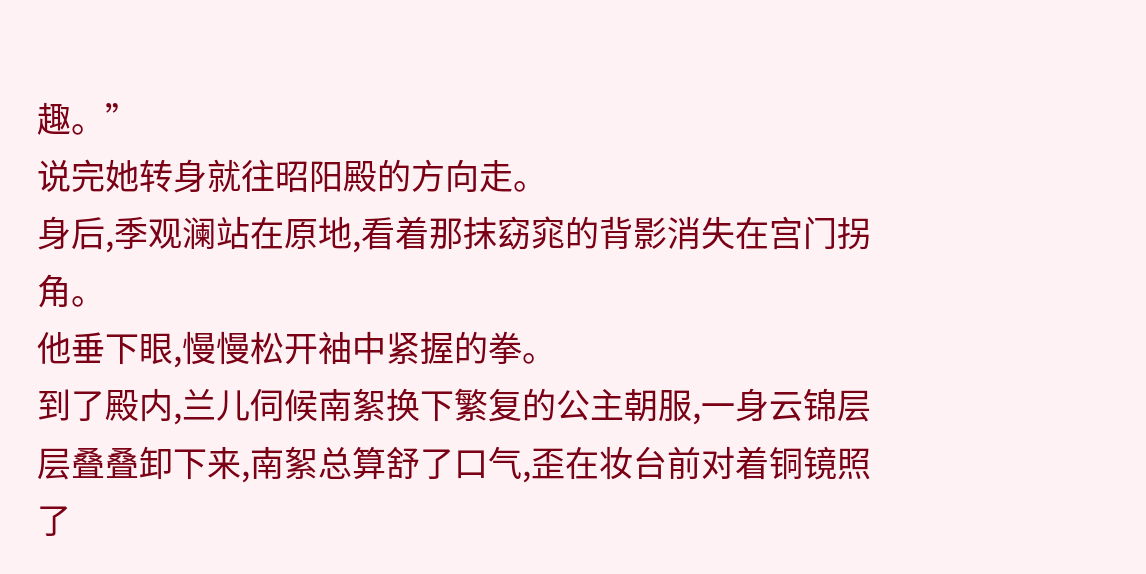趣。”
说完她转身就往昭阳殿的方向走。
身后,季观澜站在原地,看着那抹窈窕的背影消失在宫门拐角。
他垂下眼,慢慢松开袖中紧握的拳。
到了殿内,兰儿伺候南絮换下繁复的公主朝服,一身云锦层层叠叠卸下来,南絮总算舒了口气,歪在妆台前对着铜镜照了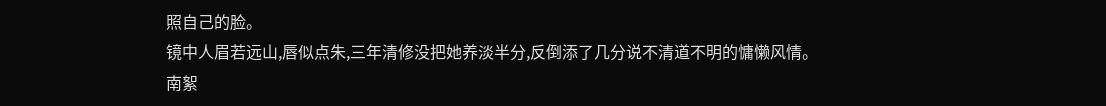照自己的脸。
镜中人眉若远山,唇似点朱,三年清修没把她养淡半分,反倒添了几分说不清道不明的慵懒风情。
南絮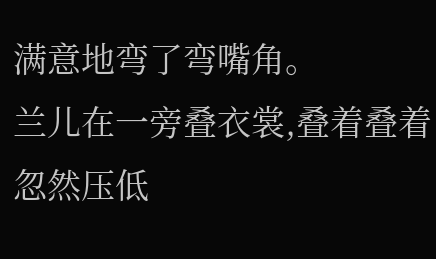满意地弯了弯嘴角。
兰儿在一旁叠衣裳,叠着叠着忽然压低